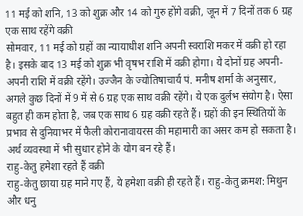11 मई को शनि, 13 को शुक्र और 14 को गुरु होंगे वक्री, जून में 7 दिनों तक 6 ग्रह एक साथ रहेंगे वक्री
सोमवार, 11 मई को ग्रहों का न्यायाधीश शनि अपनी स्वराशि मकर में वक्री हो रहा है। इसके बाद 13 मई को शुक्र भी वृषभ राशि में वक्री होगा। ये दोनों ग्रह अपनी-अपनी राशि में वक्री रहेंगे। उज्जैन के ज्योतिषाचार्य पं. मनीष शर्मा के अनुसार, अगले कुछ दिनों में 9 में से 6 ग्रह एक साथ वक्री रहेंगे। ये एक दुर्लभ संयोग है। ऐसा बहुत ही कम होता है, जब एक साथ 6 ग्रह वक्री रहते हैं। ग्रहों की इन स्थितियों के प्रभाव से दुनियाभर में फैली कोरानावायरस की महामारी का असर कम हो सकता है। अर्थ व्यवस्था में भी सुधार होने के योग बन रहे हैं।
राहु-केतु हमेशा रहते हैं वक्री
राहु-केतु छाया ग्रह माने गए हैं, ये हमेशा वक्री ही रहते हैं। राहु-केतु क्रमश: मिथुन और धनु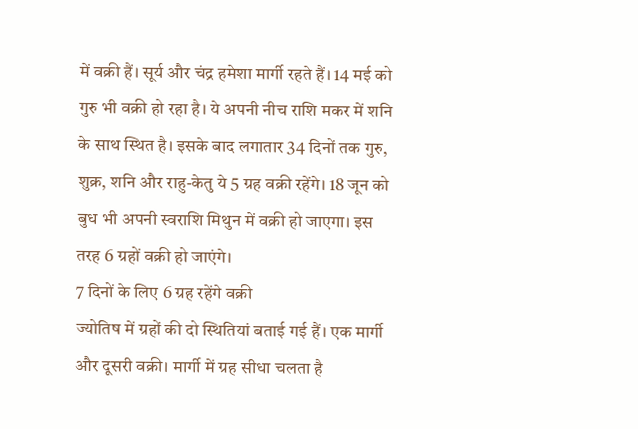में वक्री हैं। सूर्य और चंद्र हमेशा मार्गी रहते हैं। 14 मई को गुरु भी वक्री हो रहा है। ये अपनी नीच राशि मकर में शनि के साथ स्थित है। इसके बाद लगातार 34 दिनों तक गुरु, शुक्र, शनि और राहु-केतु ये 5 ग्रह वक्री रहेंगे। 18 जून को बुध भी अपनी स्वराशि मिथुन में वक्री हो जाएगा। इस तरह 6 ग्रहों वक्री हो जाएंगे।
7 दिनों के लिए 6 ग्रह रहेंगे वक्री
ज्योतिष में ग्रहों की दो स्थितियां बताई गई हैं। एक मार्गी और दूसरी वक्री। मार्गी में ग्रह सीधा चलता है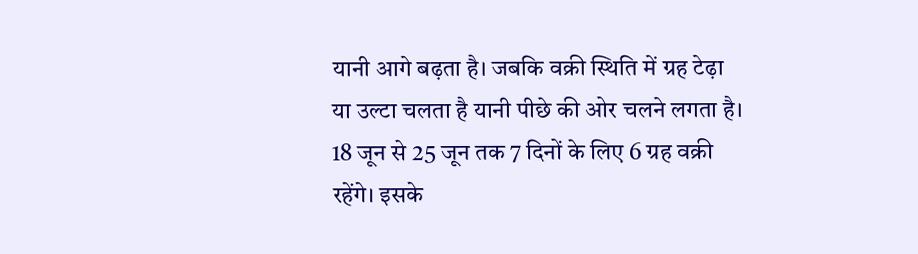यानी आगे बढ़ता है। जबकि वक्री स्थिति में ग्रह टेढ़ा या उल्टा चलता है यानी पीछे की ओर चलने लगता है। 18 जून से 25 जून तक 7 दिनों के लिए 6 ग्रह वक्री रहेंगे। इसके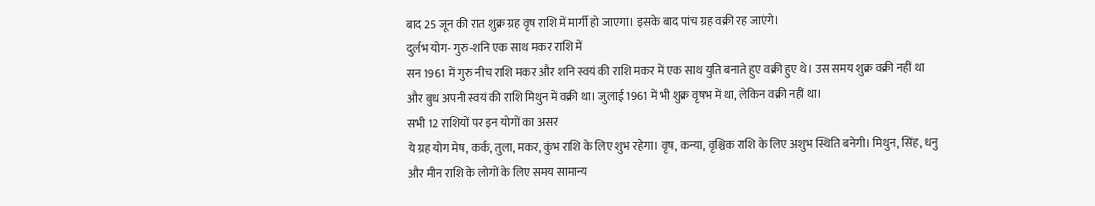बाद 25 जून की रात शुक्र ग्रह वृष राशि में मार्गी हो जाएगा। इसके बाद पांच ग्रह वक्री रह जाएंगे।
दुर्लभ योग- गुरु-शनि एक साथ मकर राशि में
सन 1961 में गुरु नीच राशि मकर और शनि स्वयं की राशि मकर में एक साथ युति बनाते हुए वक्री हुए थे। उस समय शुक्र वक्री नहीं था और बुध अपनी स्वयं की राशि मिथुन में वक्री था। जुलाई 1961 में भी शुक्र वृषभ में था, लेकिन वक्री नहीं था।
सभी 12 राशियों पर इन योगों का असर
ये ग्रह योग मेष, कर्क, तुला, मकर, कुंभ राशि के लिए शुभ रहेगा। वृष, कन्या, वृश्चिक राशि के लिए अशुभ स्थिति बनेगी। मिथुन, सिंह, धनु और मीन राशि के लोगों के लिए समय सामान्य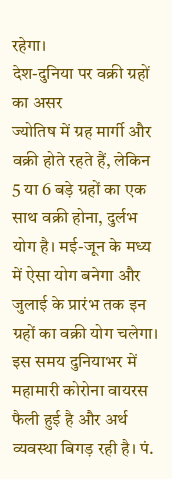रहेगा।
देश-दुनिया पर वक्री ग्रहों का असर
ज्योतिष में ग्रह मार्गी और वक्री होते रहते हैं, लेकिन 5 या 6 बड़े ग्रहों का एक साथ वक्री होना, दुर्लभ योग है। मई-जून के मध्य में ऐसा योग बनेगा और जुलाई के प्रारंभ तक इन ग्रहों का वक्री योग चलेगा। इस समय दुनियाभर में महामारी कोरोना वायरस फैली हुई है और अर्थ व्यवस्था बिगड़ रही है। पं.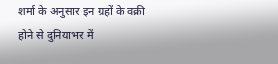शर्मा के अनुसार इन ग्रहों के वक्री होने से दुनियाभर में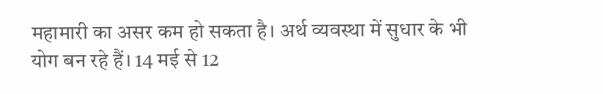महामारी का असर कम हो सकता है। अर्थ व्यवस्था में सुधार के भी योग बन रहे हैं। 14 मई से 12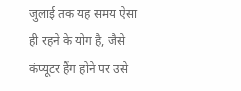जुलाई तक यह समय ऐसा ही रहने के योग है, जैसे कंप्यूटर हैंग होने पर उसे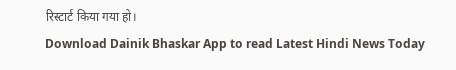रिस्टार्ट किया गया हो।
Download Dainik Bhaskar App to read Latest Hindi News Today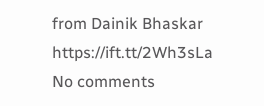from Dainik Bhaskar https://ift.tt/2Wh3sLa
No comments